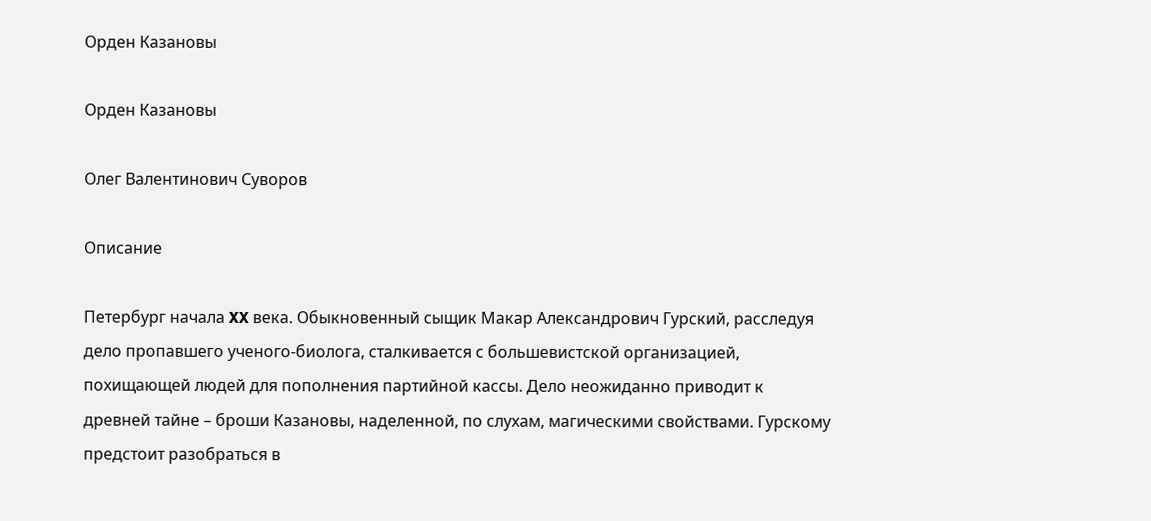Орден Казановы

Орден Казановы

Олег Валентинович Суворов

Описание

Петербург начала XX века. Обыкновенный сыщик Макар Александрович Гурский, расследуя дело пропавшего ученого-биолога, сталкивается с большевистской организацией, похищающей людей для пополнения партийной кассы. Дело неожиданно приводит к древней тайне – броши Казановы, наделенной, по слухам, магическими свойствами. Гурскому предстоит разобраться в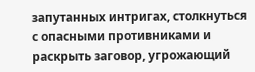запутанных интригах, столкнуться с опасными противниками и раскрыть заговор, угрожающий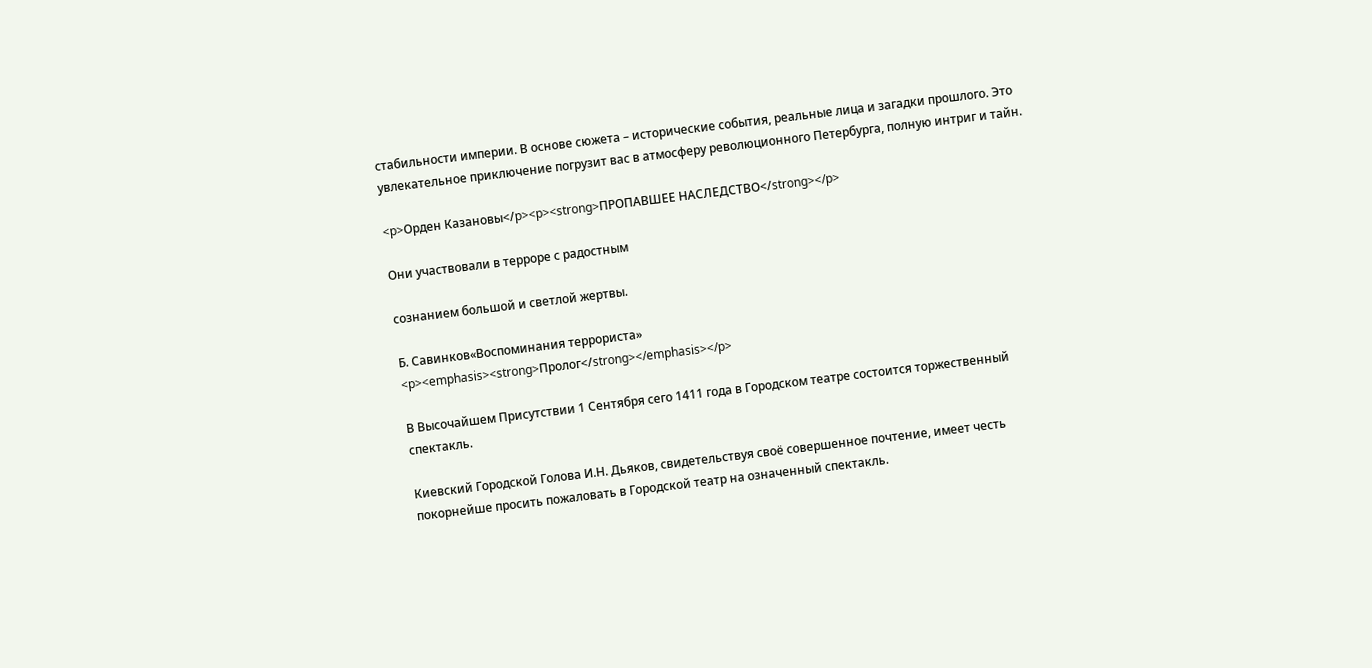стабильности империи. В основе сюжета – исторические события, реальные лица и загадки прошлого. Это увлекательное приключение погрузит вас в атмосферу революционного Петербурга, полную интриг и тайн.

<p>Орден Казановы</p><p><strong>ПРОПАВШЕЕ НАСЛЕДСТВО</strong></p>

Они участвовали в терроре с радостным

сознанием большой и светлой жертвы.

Б. Савинков«Воспоминания террориста»
<p><emphasis><strong>Пролог</strong></emphasis></p>

В Высочайшем Присутствии 1 Сентября сего 1411 года в Городском театре состоится торжественный спектакль.

Киевский Городской Голова И.Н. Дьяков, свидетельствуя своё совершенное почтение, имеет честь покорнейше просить пожаловать в Городской театр на означенный спектакль.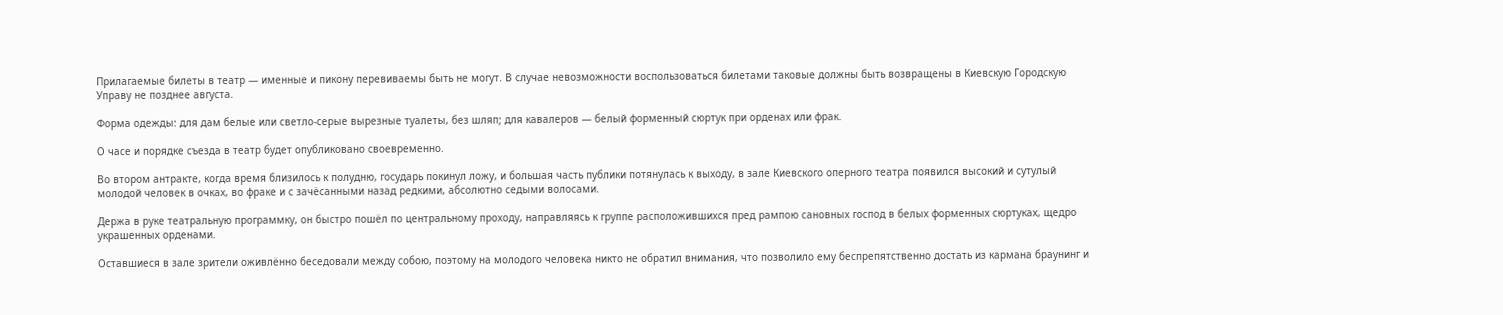Прилагаемые билеты в театр — именные и пикону перевиваемы быть не могут. В случае невозможности воспользоваться билетами таковые должны быть возвращены в Киевскую Городскую Управу не позднее августа.

Форма одежды: для дам белые или светло-серые вырезные туалеты, без шляп; для кавалеров — белый форменный сюртук при орденах или фрак.

О часе и порядке съезда в театр будет опубликовано своевременно.

Во втором антракте, когда время близилось к полудню, государь покинул ложу, и большая часть публики потянулась к выходу, в зале Киевского оперного театра появился высокий и сутулый молодой человек в очках, во фраке и с зачёсанными назад редкими, абсолютно седыми волосами.

Держа в руке театральную программку, он быстро пошёл по центральному проходу, направляясь к группе расположившихся пред рампою сановных господ в белых форменных сюртуках, щедро украшенных орденами.

Оставшиеся в зале зрители оживлённо беседовали между собою, поэтому на молодого человека никто не обратил внимания, что позволило ему беспрепятственно достать из кармана браунинг и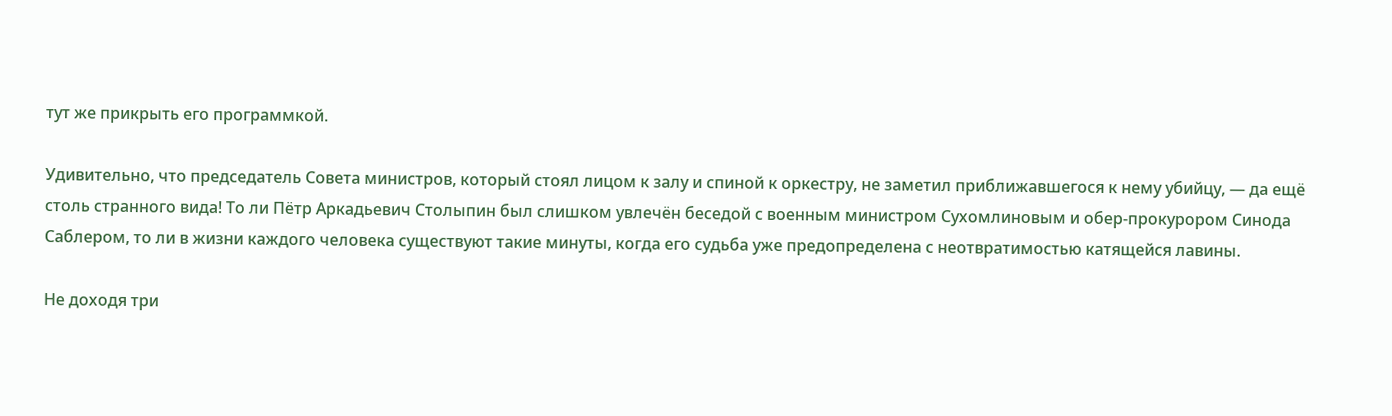тут же прикрыть его программкой.

Удивительно, что председатель Совета министров, который стоял лицом к залу и спиной к оркестру, не заметил приближавшегося к нему убийцу, — да ещё столь странного вида! То ли Пётр Аркадьевич Столыпин был слишком увлечён беседой с военным министром Сухомлиновым и обер-прокурором Синода Саблером, то ли в жизни каждого человека существуют такие минуты, когда его судьба уже предопределена с неотвратимостью катящейся лавины.

Не доходя три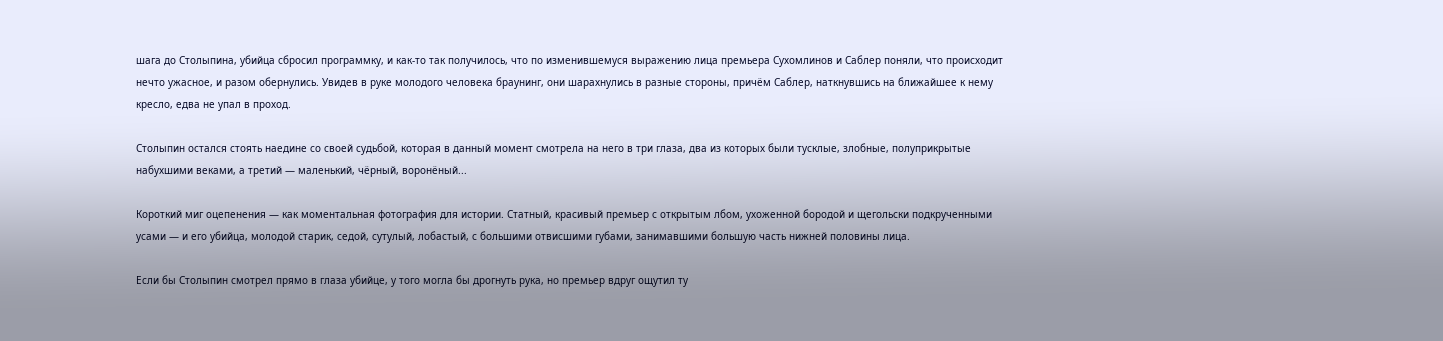шага до Столыпина, убийца сбросил программку, и как-то так получилось, что по изменившемуся выражению лица премьера Сухомлинов и Саблер поняли, что происходит нечто ужасное, и разом обернулись. Увидев в руке молодого человека браунинг, они шарахнулись в разные стороны, причём Саблер, наткнувшись на ближайшее к нему кресло, едва не упал в проход.

Столыпин остался стоять наедине со своей судьбой, которая в данный момент смотрела на него в три глаза, два из которых были тусклые, злобные, полуприкрытые набухшими веками, а третий — маленький, чёрный, воронёный...

Короткий миг оцепенения — как моментальная фотография для истории. Статный, красивый премьер с открытым лбом, ухоженной бородой и щегольски подкрученными усами — и его убийца, молодой старик, седой, сутулый, лобастый, с большими отвисшими губами, занимавшими большую часть нижней половины лица.

Если бы Столыпин смотрел прямо в глаза убийце, у того могла бы дрогнуть рука, но премьер вдруг ощутил ту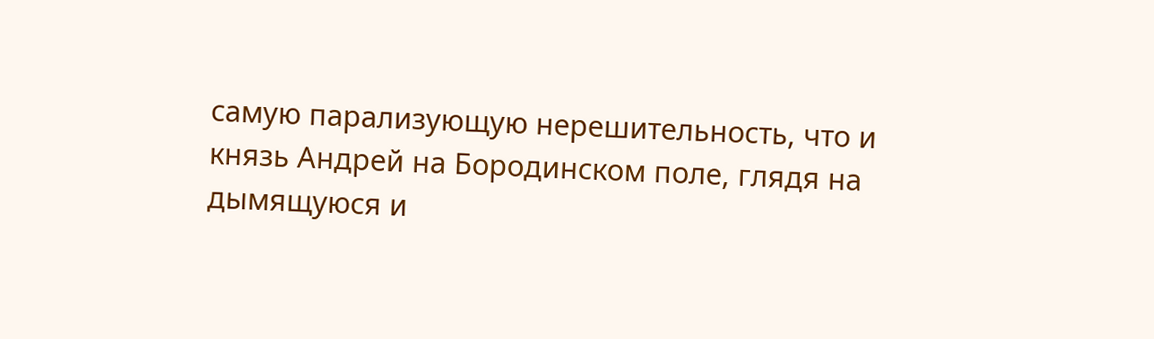самую парализующую нерешительность, что и князь Андрей на Бородинском поле, глядя на дымящуюся и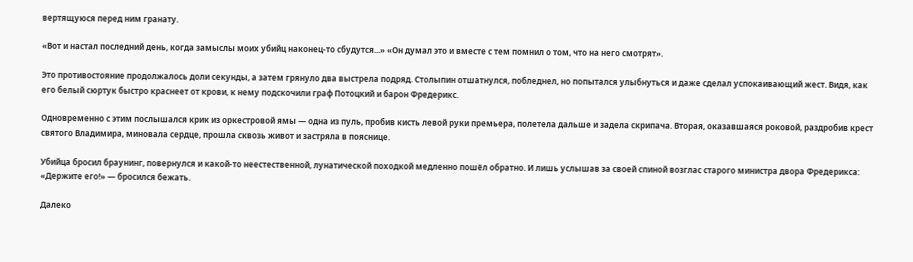вертящуюся перед ним гранату.

«Вот и настал последний день, когда замыслы моих убийц наконец-то сбудутся...» «Он думал это и вместе с тем помнил о том, что на него смотрят».

Это противостояние продолжалось доли секунды, а затем грянуло два выстрела подряд. Столыпин отшатнулся, побледнел, но попытался улыбнуться и даже сделал успокаивающий жест. Видя, как его белый сюртук быстро краснеет от крови, к нему подскочили граф Потоцкий и барон Фредерикс.

Одновременно с этим послышался крик из оркестровой ямы — одна из пуль, пробив кисть левой руки премьера, полетела дальше и задела скрипача. Вторая, оказавшаяся роковой, раздробив крест святого Владимира, миновала сердце, прошла сквозь живот и застряла в пояснице.

Убийца бросил браунинг, повернулся и какой-то неестественной, лунатической походкой медленно пошёл обратно. И лишь услышав за своей спиной возглас старого министра двора Фредерикса: «Держите его!» — бросился бежать.

Далеко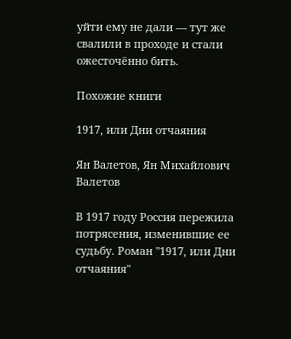уйти ему не дали — тут же свалили в проходе и стали ожесточённо бить.

Похожие книги

1917, или Дни отчаяния

Ян Валетов, Ян Михайлович Валетов

В 1917 году Россия пережила потрясения, изменившие ее судьбу. Роман "1917, или Дни отчаяния"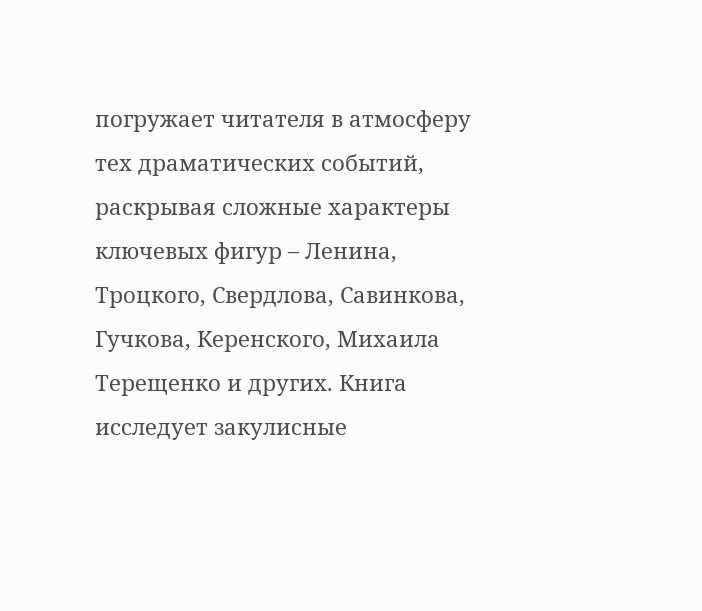погружает читателя в атмосферу тех драматических событий, раскрывая сложные характеры ключевых фигур – Ленина, Троцкого, Свердлова, Савинкова, Гучкова, Керенского, Михаила Терещенко и других. Книга исследует закулисные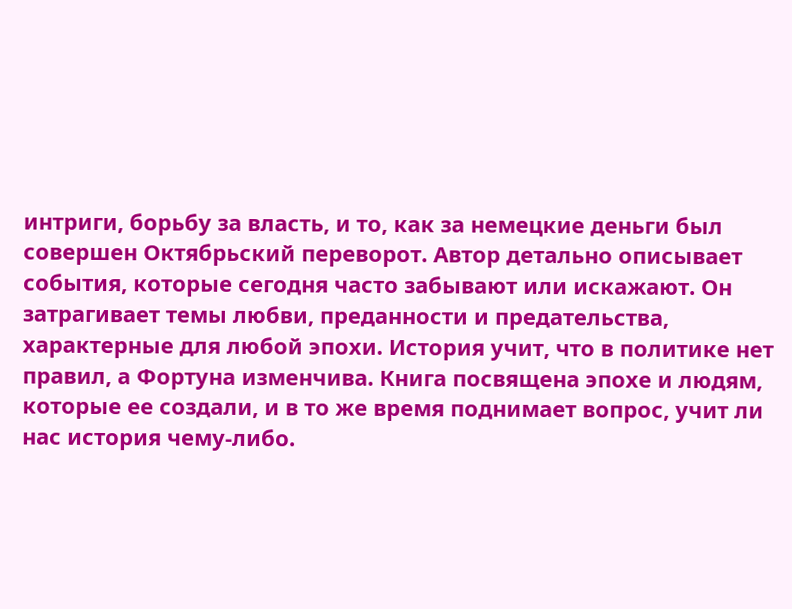интриги, борьбу за власть, и то, как за немецкие деньги был совершен Октябрьский переворот. Автор детально описывает события, которые сегодня часто забывают или искажают. Он затрагивает темы любви, преданности и предательства, характерные для любой эпохи. История учит, что в политике нет правил, а Фортуна изменчива. Книга посвящена эпохе и людям, которые ее создали, и в то же время поднимает вопрос, учит ли нас история чему-либо.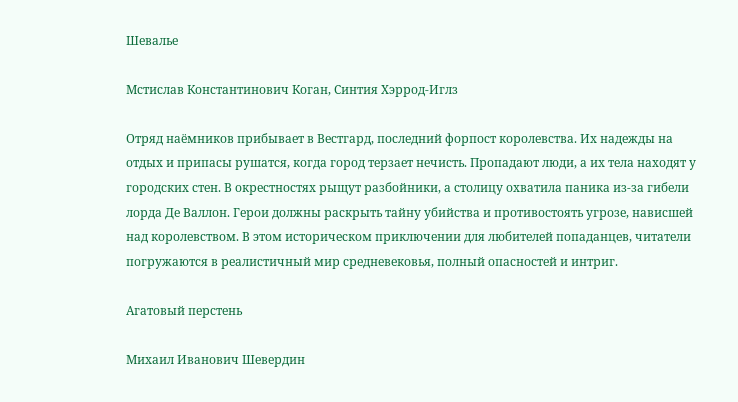Шевалье

Мстислав Константинович Коган, Синтия Хэррод-Иглз

Отряд наёмников прибывает в Вестгард, последний форпост королевства. Их надежды на отдых и припасы рушатся, когда город терзает нечисть. Пропадают люди, а их тела находят у городских стен. В окрестностях рыщут разбойники, а столицу охватила паника из-за гибели лорда Де Валлон. Герои должны раскрыть тайну убийства и противостоять угрозе, нависшей над королевством. В этом историческом приключении для любителей попаданцев, читатели погружаются в реалистичный мир средневековья, полный опасностей и интриг.

Агатовый перстень

Михаил Иванович Шевердин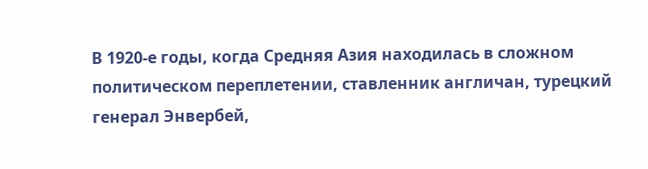В 1920-е годы, когда Средняя Азия находилась в сложном политическом переплетении, ставленник англичан, турецкий генерал Энвербей,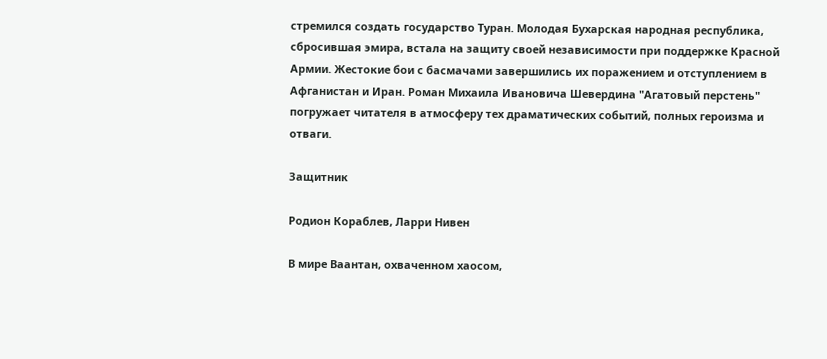стремился создать государство Туран. Молодая Бухарская народная республика, сбросившая эмира, встала на защиту своей независимости при поддержке Красной Армии. Жестокие бои с басмачами завершились их поражением и отступлением в Афганистан и Иран. Роман Михаила Ивановича Шевердина "Агатовый перстень" погружает читателя в атмосферу тех драматических событий, полных героизма и отваги.

Защитник

Родион Кораблев, Ларри Нивен

В мире Ваантан, охваченном хаосом,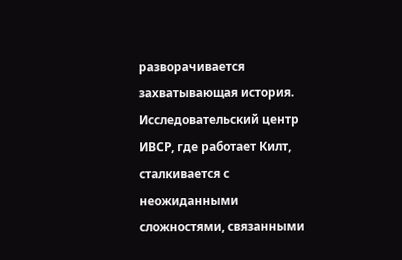разворачивается захватывающая история. Исследовательский центр ИВСР, где работает Килт, сталкивается с неожиданными сложностями, связанными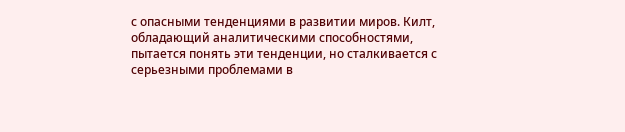с опасными тенденциями в развитии миров. Килт, обладающий аналитическими способностями, пытается понять эти тенденции, но сталкивается с серьезными проблемами в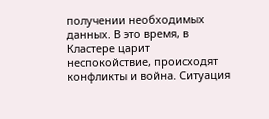получении необходимых данных. В это время, в Кластере царит неспокойствие, происходят конфликты и война. Ситуация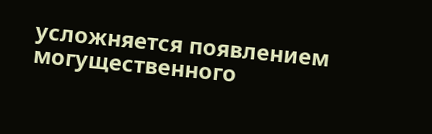усложняется появлением могущественного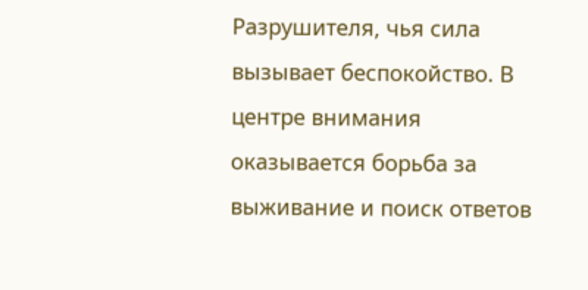Разрушителя, чья сила вызывает беспокойство. В центре внимания оказывается борьба за выживание и поиск ответов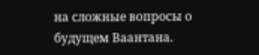на сложные вопросы о будущем Ваантана.